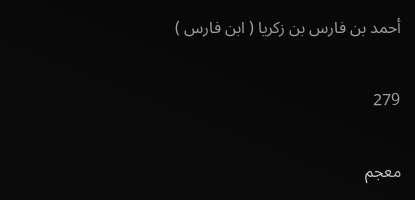أحمد بن فارس بن زكريا ( ابن فارس )

279

معجم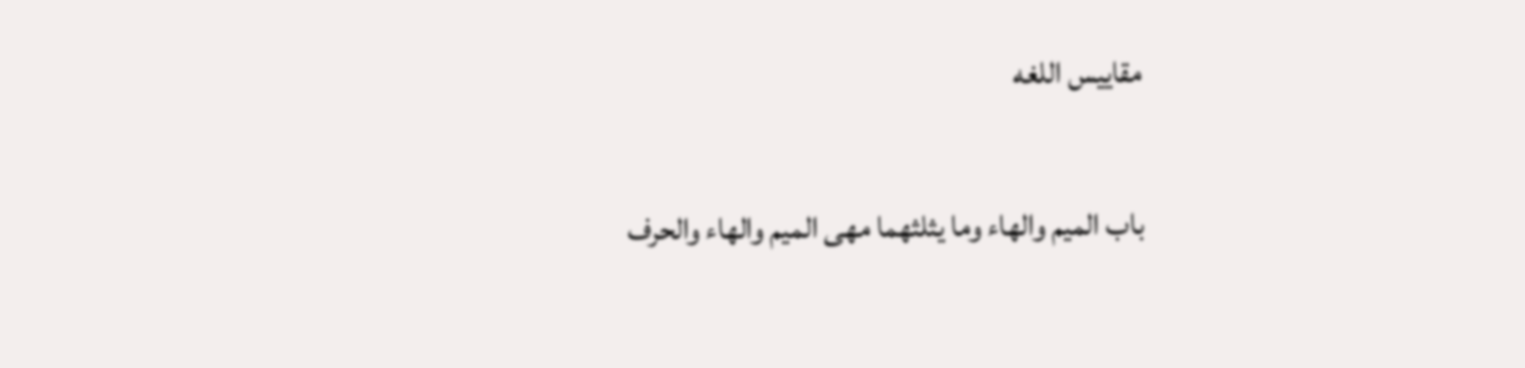مقاييس اللغه

باب الميم والهاء وما يثلثهما مهى الميم والهاء والحرف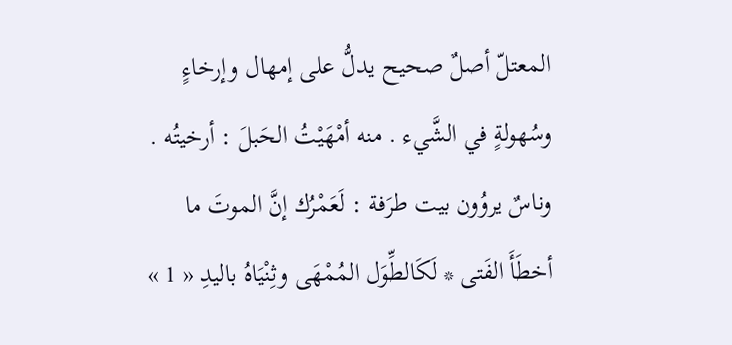المعتلّ أصلٌ صحيح يدلُّ على إمهال وإرخاءٍ وسُهولةٍ في الشَّيء . منه أمْهَيْتُ الحَبلَ : أرخيتُه . وناسٌ يروُون بيت طرَفة : لَعَمْرُك إنَّ الموتَ ما أخطَأَ الفَتى * لَكَالطِّوَل المُمْهَى وثِنْيَاهُ باليدِ « 1 »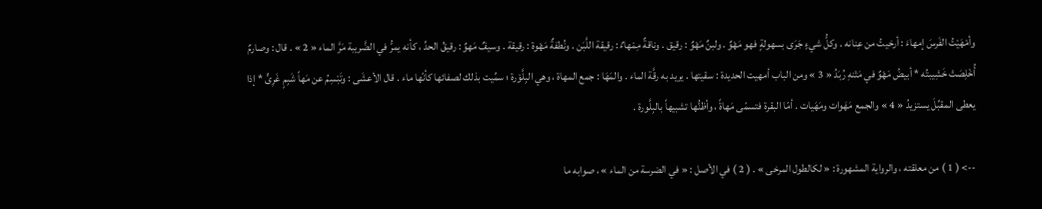وأمْهَيْتُ الفَرسَ إمهاءَ : أرخيتُ من عِنانه . وكلُّ شيءٍ جَرَى بسهولةٍ فهو مَهْوٌ . ولبنٌ مَهْوٌ : رقيق . وناقةٌ مِمْهاءٌ : رقيقة اللَّبَن . ونُطفةٌ مَهْوة : رقيقة . وسيفٌ مَهوٌ : رقيقُ الحدِّ ، كأنه يمرُّ في الضَّريبة مَرَّ الماء « 2 » . قال : وصارمٌ أُخْلِصَتْ خَشِيبتُه * أبيضُ مَهْوٌ في مَتْنهِ رُبَدُ « 3 » ومن الباب أمهيت الحديدة : سقيتها . يريد به رقَّة الماء . والمَهَا : جمع المهاة ، وهي البِلَّوْرة ؛ سمِّيت بذلك لصفائها كأنّها ماء . قال الأعشَى : وتَبْسِمُ عن مَهاً شَبِمٍ غَرِىٍّ * إذا يعطى المقبِّلَ يستزيدُ « 4 » والجمع مَهَوات ومَهَيات . أمّا البقرة فتسمّى مَهاةً ، وأظنُّها تشبيهاً بالبِلَّورة .

--> ( 1 ) من معلقته ، والرواية المشهورة : « لكالطول المرخى » . ( 2 ) في الأصل : « في الضرسة من الماء » ، صوابه ما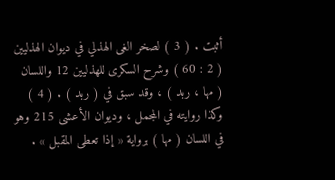أثبت . ( 3 ) لصخر الغى الهذلي في ديوان الهذليين ( 2 : 60 ) وشرح السكرى للهذليين 12 واللسان ( مها ، ربد ) ، وقد سبق في ( ربد ) . ( 4 ) وكذا روايته في المجمل ، وديوان الأعشى 215 وهو في اللسان ( مها ) برواية « إذا تعطى المقبل » .